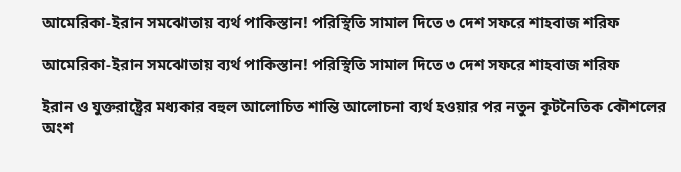আমেরিকা-ইরান সমঝোতায় ব্যর্থ পাকিস্তান! পরিস্থিতি সামাল দিতে ৩ দেশ সফরে শাহবাজ শরিফ

আমেরিকা-ইরান সমঝোতায় ব্যর্থ পাকিস্তান! পরিস্থিতি সামাল দিতে ৩ দেশ সফরে শাহবাজ শরিফ

ইরান ও যুক্তরাষ্ট্রের মধ্যকার বহুল আলোচিত শান্তি আলোচনা ব্যর্থ হওয়ার পর নতুন কূটনৈতিক কৌশলের অংশ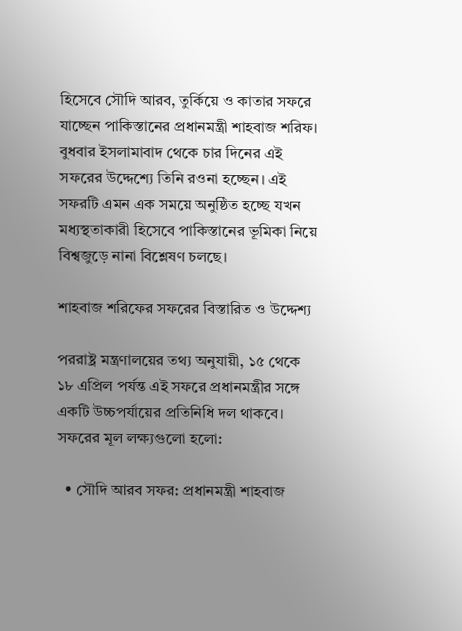হিসেবে সৌদি আরব, তুর্কিয়ে ও কাতার সফরে যাচ্ছেন পাকিস্তানের প্রধানমন্ত্রী শাহবাজ শরিফ। বুধবার ইসলামাবাদ থেকে চার দিনের এই সফরের উদ্দেশ্যে তিনি রওনা হচ্ছেন। এই সফরটি এমন এক সময়ে অনুষ্ঠিত হচ্ছে যখন মধ্যস্থতাকারী হিসেবে পাকিস্তানের ভূমিকা নিয়ে বিশ্বজুড়ে নানা বিশ্লেষণ চলছে।

শাহবাজ শরিফের সফরের বিস্তারিত ও উদ্দেশ্য

পররাষ্ট্র মন্ত্রণালয়ের তথ্য অনুযায়ী, ১৫ থেকে ১৮ এপ্রিল পর্যন্ত এই সফরে প্রধানমন্ত্রীর সঙ্গে একটি উচ্চপর্যায়ের প্রতিনিধি দল থাকবে। সফরের মূল লক্ষ্যগুলো হলো:

  • সৌদি আরব সফর: প্রধানমন্ত্রী শাহবাজ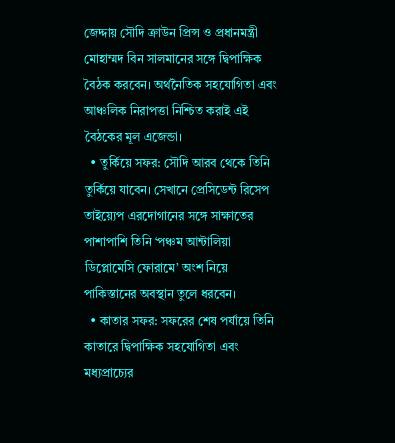জেদ্দায় সৌদি ক্রাউন প্রিন্স ও প্রধানমন্ত্রী মোহাম্মদ বিন সালমানের সঙ্গে দ্বিপাক্ষিক বৈঠক করবেন। অর্থনৈতিক সহযোগিতা এবং আঞ্চলিক নিরাপত্তা নিশ্চিত করাই এই বৈঠকের মূল এজেন্ডা।
  • তুর্কিয়ে সফর: সৌদি আরব থেকে তিনি তুর্কিয়ে যাবেন। সেখানে প্রেসিডেন্ট রিসেপ তাইয়্যেপ এরদোগানের সঙ্গে সাক্ষাতের পাশাপাশি তিনি ‘পঞ্চম আন্টালিয়া ডিপ্লোমেসি ফোরামে’ অংশ নিয়ে পাকিস্তানের অবস্থান তুলে ধরবেন।
  • কাতার সফর: সফরের শেষ পর্যায়ে তিনি কাতারে দ্বিপাক্ষিক সহযোগিতা এবং মধ্যপ্রাচ্যের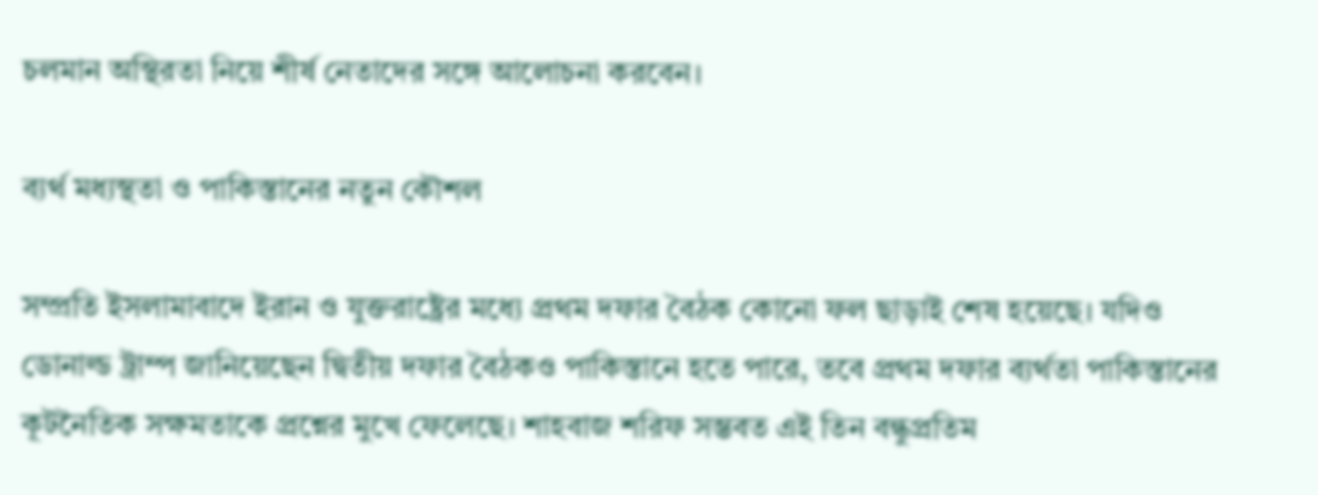চলমান অস্থিরতা নিয়ে শীর্ষ নেতাদের সঙ্গে আলোচনা করবেন।

ব্যর্থ মধ্যস্থতা ও পাকিস্তানের নতুন কৌশল

সম্প্রতি ইসলামাবাদে ইরান ও যুক্তরাষ্ট্রের মধ্যে প্রথম দফার বৈঠক কোনো ফল ছাড়াই শেষ হয়েছে। যদিও ডোনাল্ড ট্রাম্প জানিয়েছেন দ্বিতীয় দফার বৈঠকও পাকিস্তানে হতে পারে, তবে প্রথম দফার ব্যর্থতা পাকিস্তানের কূটনৈতিক সক্ষমতাকে প্রশ্নের মুখে ফেলেছে। শাহবাজ শরিফ সম্ভবত এই তিন বন্ধুপ্রতিম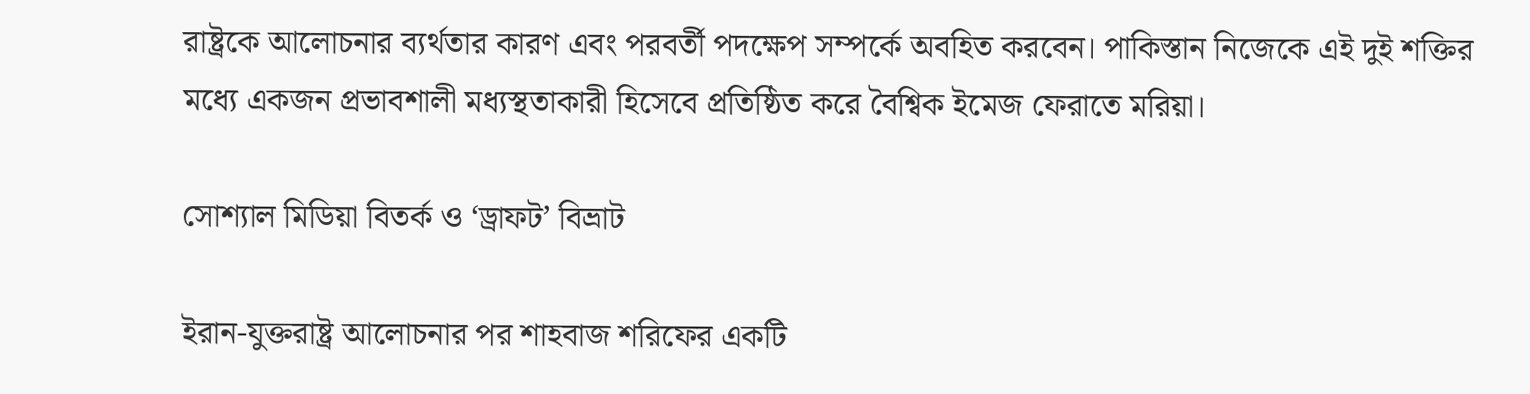রাষ্ট্রকে আলোচনার ব্যর্থতার কারণ এবং পরবর্তী পদক্ষেপ সম্পর্কে অবহিত করবেন। পাকিস্তান নিজেকে এই দুই শক্তির মধ্যে একজন প্রভাবশালী মধ্যস্থতাকারী হিসেবে প্রতিষ্ঠিত করে বৈশ্বিক ইমেজ ফেরাতে মরিয়া।

সোশ্যাল মিডিয়া বিতর্ক ও ‘ড্রাফট’ বিভ্রাট

ইরান-যুক্তরাষ্ট্র আলোচনার পর শাহবাজ শরিফের একটি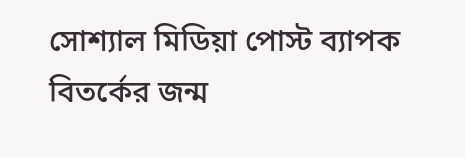সোশ্যাল মিডিয়া পোস্ট ব্যাপক বিতর্কের জন্ম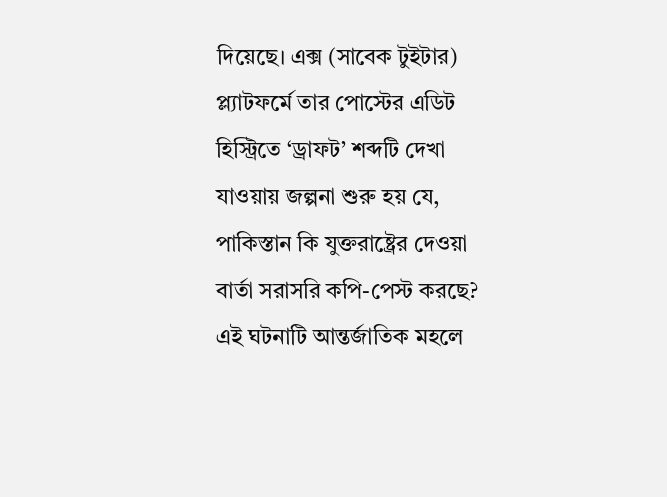দিয়েছে। এক্স (সাবেক টুইটার) প্ল্যাটফর্মে তার পোস্টের এডিট হিস্ট্রিতে ‘ড্রাফট’ শব্দটি দেখা যাওয়ায় জল্পনা শুরু হয় যে, পাকিস্তান কি যুক্তরাষ্ট্রের দেওয়া বার্তা সরাসরি কপি-পেস্ট করছে? এই ঘটনাটি আন্তর্জাতিক মহলে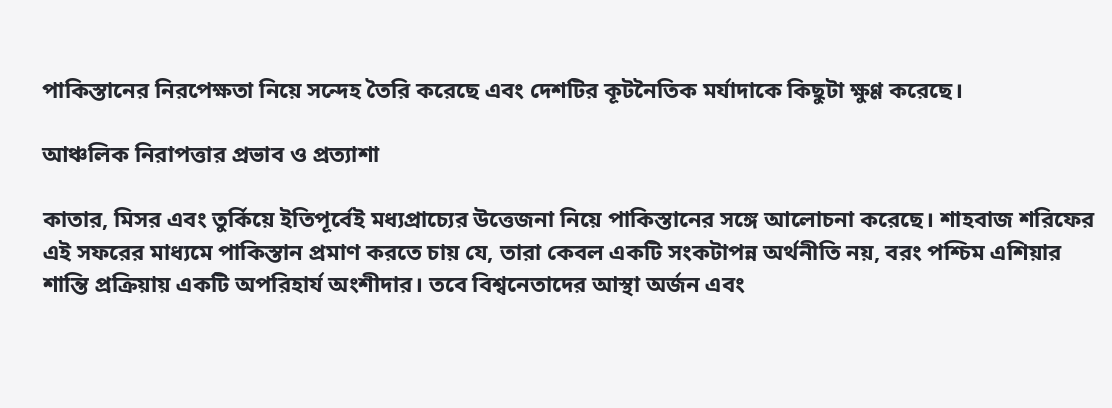পাকিস্তানের নিরপেক্ষতা নিয়ে সন্দেহ তৈরি করেছে এবং দেশটির কূটনৈতিক মর্যাদাকে কিছুটা ক্ষুণ্ণ করেছে।

আঞ্চলিক নিরাপত্তার প্রভাব ও প্রত্যাশা

কাতার, মিসর এবং তুর্কিয়ে ইতিপূর্বেই মধ্যপ্রাচ্যের উত্তেজনা নিয়ে পাকিস্তানের সঙ্গে আলোচনা করেছে। শাহবাজ শরিফের এই সফরের মাধ্যমে পাকিস্তান প্রমাণ করতে চায় যে, তারা কেবল একটি সংকটাপন্ন অর্থনীতি নয়, বরং পশ্চিম এশিয়ার শান্তি প্রক্রিয়ায় একটি অপরিহার্য অংশীদার। তবে বিশ্বনেতাদের আস্থা অর্জন এবং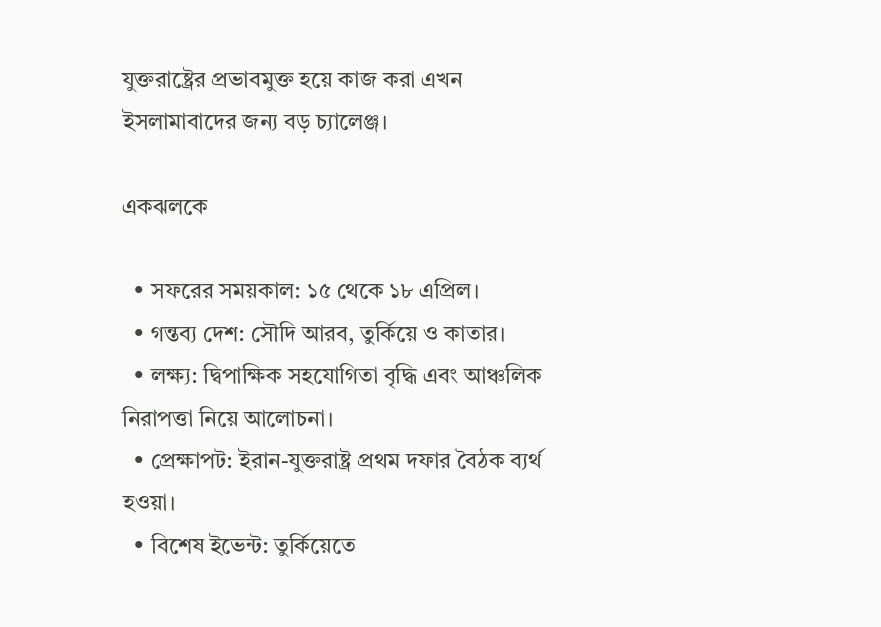যুক্তরাষ্ট্রের প্রভাবমুক্ত হয়ে কাজ করা এখন ইসলামাবাদের জন্য বড় চ্যালেঞ্জ।

একঝলকে

  • সফরের সময়কাল: ১৫ থেকে ১৮ এপ্রিল।
  • গন্তব্য দেশ: সৌদি আরব, তুর্কিয়ে ও কাতার।
  • লক্ষ্য: দ্বিপাক্ষিক সহযোগিতা বৃদ্ধি এবং আঞ্চলিক নিরাপত্তা নিয়ে আলোচনা।
  • প্রেক্ষাপট: ইরান-যুক্তরাষ্ট্র প্রথম দফার বৈঠক ব্যর্থ হওয়া।
  • বিশেষ ইভেন্ট: তুর্কিয়েতে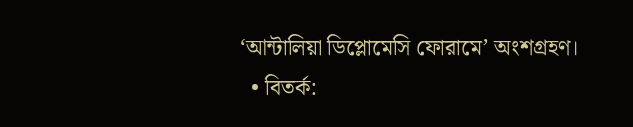‘আন্টালিয়া ডিপ্লোমেসি ফোরামে’ অংশগ্রহণ।
  • বিতর্ক: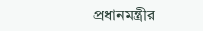প্রধানমন্ত্রীর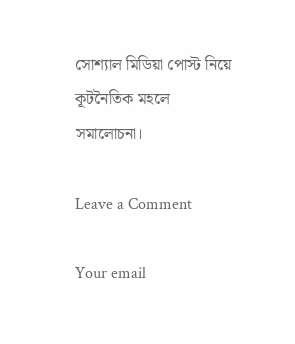সোশ্যাল মিডিয়া পোস্ট নিয়ে কূটনৈতিক মহলে সমালোচনা।

Leave a Comment

Your email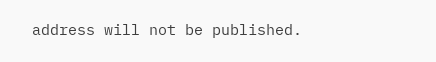address will not be published.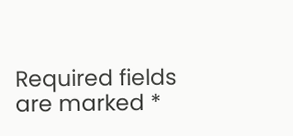Required fields are marked *